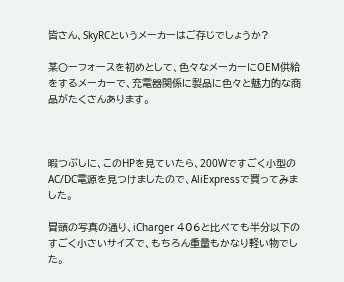皆さん、SkyRCというメーカーはご存じでしょうか?

某〇ーフォースを初めとして、色々なメーカーにOEM供給をするメーカーで、充電器関係に製品に色々と魅力的な商品がたくさんあります。



暇つぶしに、このHPを見ていたら、200Wですごく小型のAC/DC電源を見つけましたので、AliExpressで買ってみました。

冒頭の写真の通り、iCharger 406と比べても半分以下のすごく小さいサイズで、もちろん重量もかなり軽い物でした。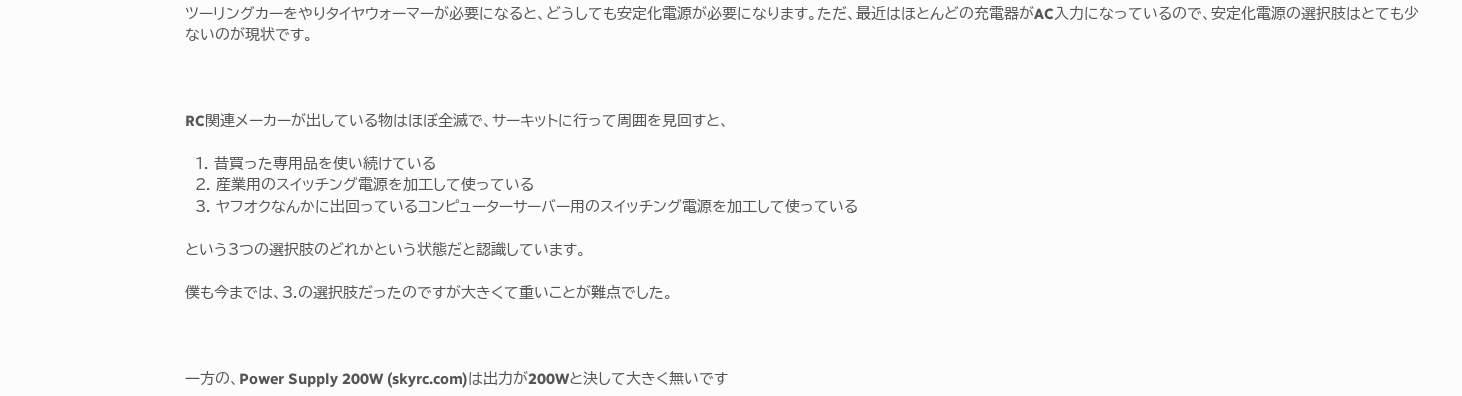ツーリングカーをやりタイヤウォーマーが必要になると、どうしても安定化電源が必要になります。ただ、最近はほとんどの充電器がAC入力になっているので、安定化電源の選択肢はとても少ないのが現状です。



RC関連メーカーが出している物はほぼ全滅で、サーキットに行って周囲を見回すと、

  1. 昔買った専用品を使い続けている
  2. 産業用のスイッチング電源を加工して使っている
  3. ヤフオクなんかに出回っているコンピューターサーバー用のスイッチング電源を加工して使っている

という3つの選択肢のどれかという状態だと認識しています。

僕も今までは、3.の選択肢だったのですが大きくて重いことが難点でした。



一方の、Power Supply 200W (skyrc.com)は出力が200Wと決して大きく無いです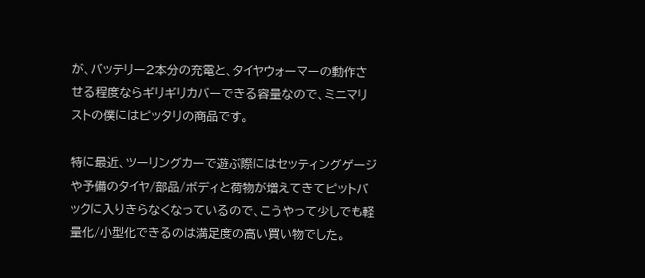が、バッテリー2本分の充電と、タイヤウォーマーの動作させる程度ならギリギリカバーできる容量なので、ミニマリストの僕にはピッタリの商品です。

特に最近、ツーリングカーで遊ぶ際にはセッティングゲージや予備のタイヤ/部品/ボディと荷物が増えてきてピットバックに入りきらなくなっているので、こうやって少しでも軽量化/小型化できるのは満足度の高い買い物でした。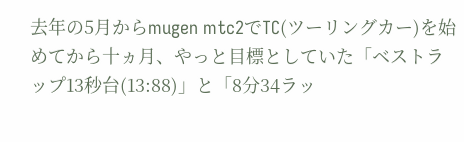去年の5月からmugen mtc2でTC(ツーリングカー)を始めてから十ヵ月、やっと目標としていた「ベストラップ13秒台(13:88)」と「8分34ラッ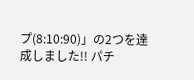プ(8:10:90)」の2つを達成しました!! パチ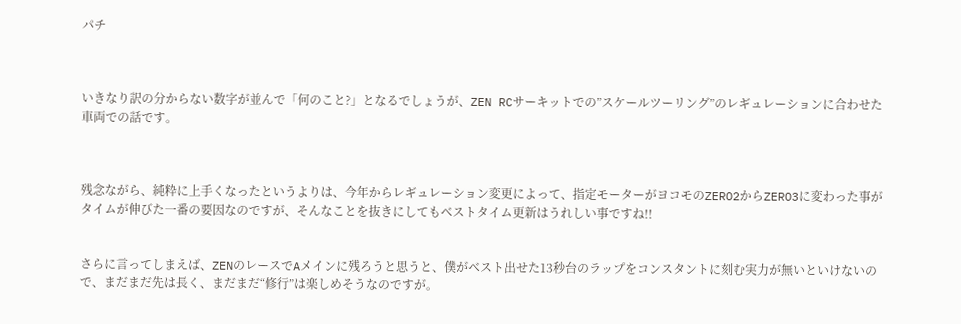パチ



いきなり訳の分からない数字が並んで「何のこと?」となるでしょうが、ZEN RCサーキットでの”スケールツーリング”のレギュレーションに合わせた車両での話です。



残念ながら、純粋に上手くなったというよりは、今年からレギュレーション変更によって、指定モーターがヨコモのZERO2からZERO3に変わった事がタイムが伸びた一番の要因なのですが、そんなことを抜きにしてもベストタイム更新はうれしい事ですね!!


さらに言ってしまえば、ZENのレースでAメインに残ろうと思うと、僕がベスト出せた13秒台のラップをコンスタントに刻む実力が無いといけないので、まだまだ先は長く、まだまだ“修行”は楽しめそうなのですが。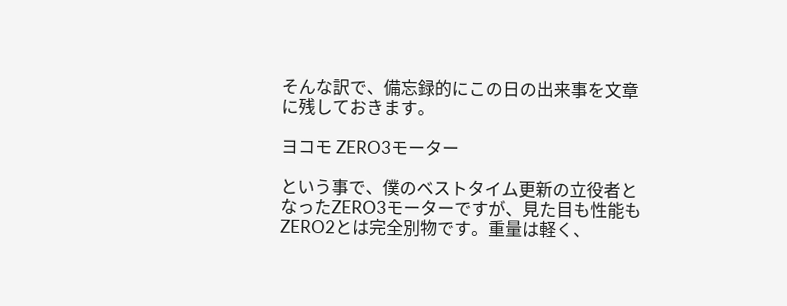そんな訳で、備忘録的にこの日の出来事を文章に残しておきます。

ヨコモ ZERO3モーター

という事で、僕のベストタイム更新の立役者となったZERO3モーターですが、見た目も性能もZERO2とは完全別物です。重量は軽く、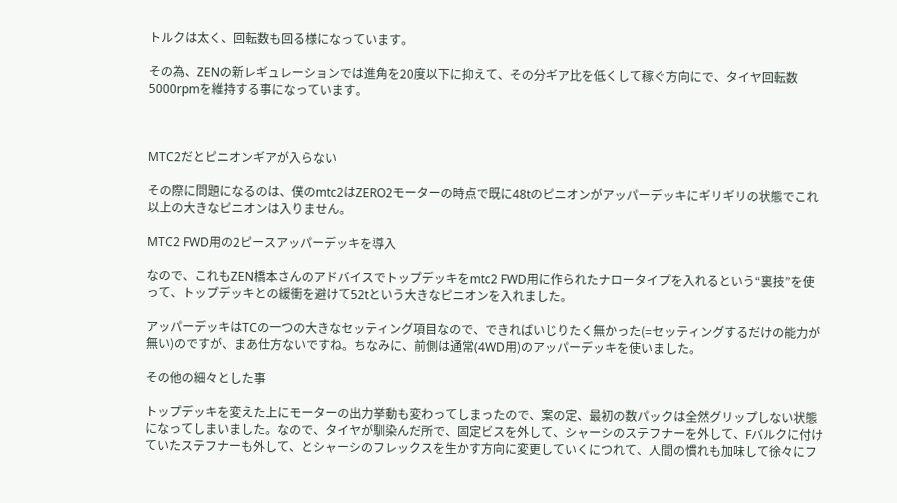トルクは太く、回転数も回る様になっています。

その為、ZENの新レギュレーションでは進角を20度以下に抑えて、その分ギア比を低くして稼ぐ方向にで、タイヤ回転数5000rpmを維持する事になっています。



MTC2だとピニオンギアが入らない

その際に問題になるのは、僕のmtc2はZERO2モーターの時点で既に48tのピニオンがアッパーデッキにギリギリの状態でこれ以上の大きなピニオンは入りません。

MTC2 FWD用の2ピースアッパーデッキを導入

なので、これもZEN橋本さんのアドバイスでトップデッキをmtc2 FWD用に作られたナロータイプを入れるという“裏技”を使って、トップデッキとの緩衝を避けて52tという大きなピニオンを入れました。

アッパーデッキはTCの一つの大きなセッティング項目なので、できればいじりたく無かった(=セッティングするだけの能力が無い)のですが、まあ仕方ないですね。ちなみに、前側は通常(4WD用)のアッパーデッキを使いました。

その他の細々とした事

トップデッキを変えた上にモーターの出力挙動も変わってしまったので、案の定、最初の数パックは全然グリップしない状態になってしまいました。なので、タイヤが馴染んだ所で、固定ビスを外して、シャーシのステフナーを外して、Fバルクに付けていたステフナーも外して、とシャーシのフレックスを生かす方向に変更していくにつれて、人間の慣れも加味して徐々にフ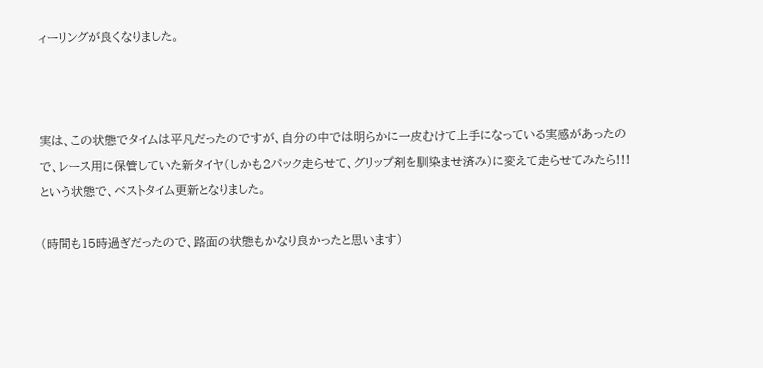ィーリングが良くなりました。



実は、この状態でタイムは平凡だったのですが、自分の中では明らかに一皮むけて上手になっている実感があったので、レース用に保管していた新タイヤ(しかも2パック走らせて、グリップ剤を馴染ませ済み)に変えて走らせてみたら!!!という状態で、ベストタイム更新となりました。

(時間も15時過ぎだったので、路面の状態もかなり良かったと思います)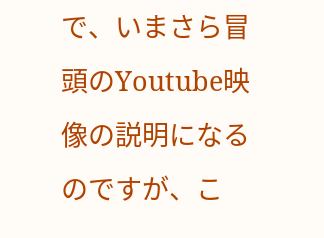で、いまさら冒頭のYoutube映像の説明になるのですが、こ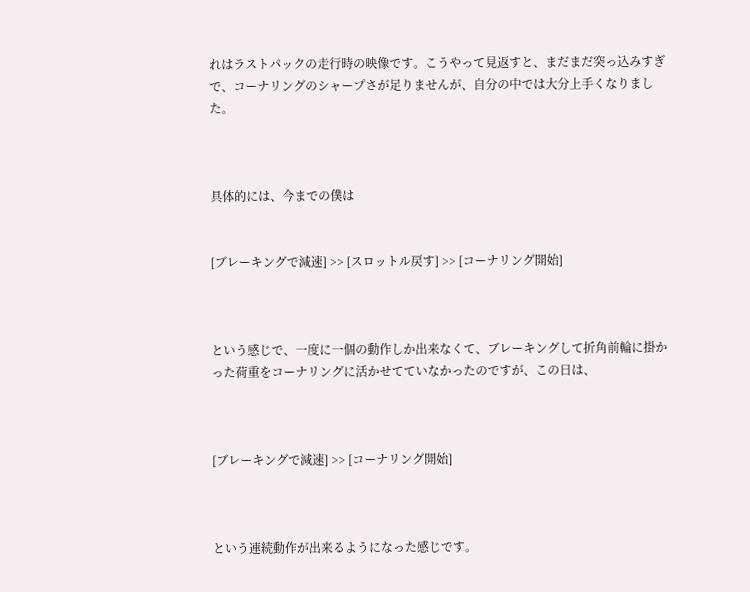れはラストパックの走行時の映像です。こうやって見返すと、まだまだ突っ込みすぎで、コーナリングのシャープさが足りませんが、自分の中では大分上手くなりました。



具体的には、今までの僕は


[ブレーキングで減速] >> [スロットル戻す] >> [コーナリング開始]



という感じで、一度に一個の動作しか出来なくて、ブレーキングして折角前輪に掛かった荷重をコーナリングに活かせてていなかったのですが、この日は、



[ブレーキングで減速] >> [コーナリング開始]



という連続動作が出来るようになった感じです。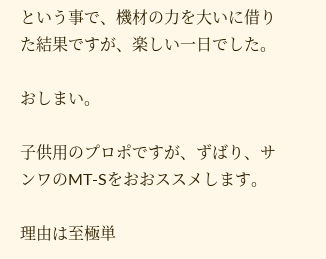という事で、機材の力を大いに借りた結果ですが、楽しい一日でした。

おしまい。

子供用のプロポですが、ずばり、サンワのMT-Sをおおススメします。

理由は至極単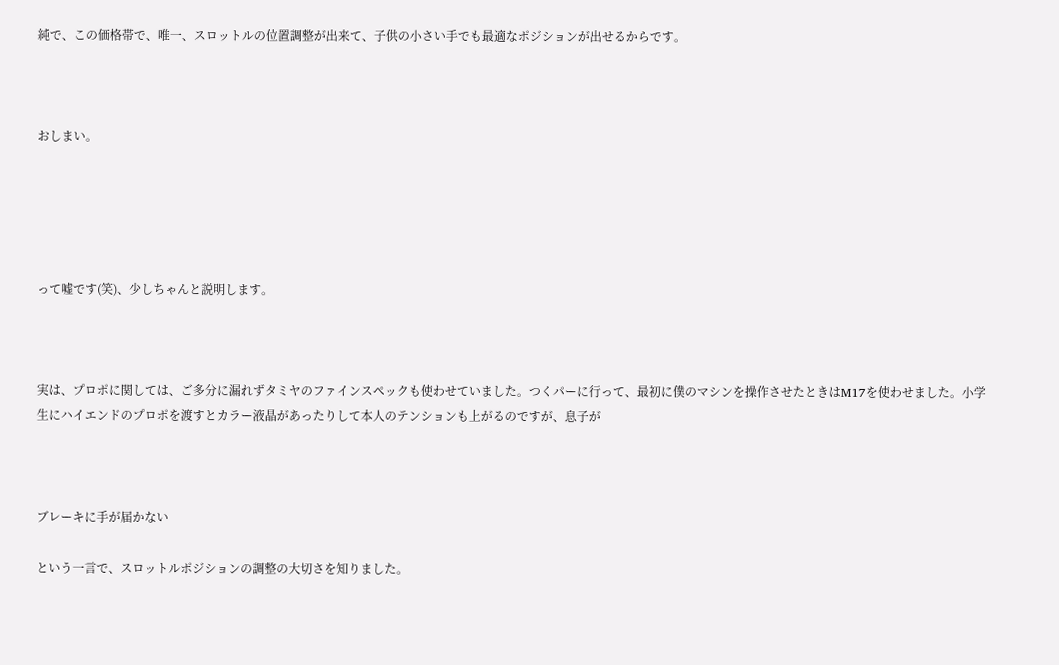純で、この価格帯で、唯一、スロットルの位置調整が出来て、子供の小さい手でも最適なポジションが出せるからです。



おしまい。





って嘘です(笑)、少しちゃんと説明します。



実は、プロポに関しては、ご多分に漏れずタミヤのファインスペックも使わせていました。つくパーに行って、最初に僕のマシンを操作させたときはM17を使わせました。小学生にハイエンドのプロポを渡すとカラー液晶があったりして本人のテンションも上がるのですが、息子が



ブレーキに手が届かない

という一言で、スロットルポジションの調整の大切さを知りました。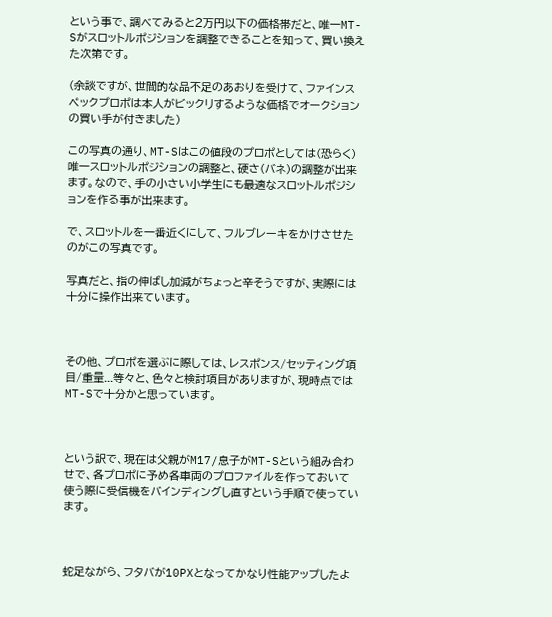という事で、調べてみると2万円以下の価格帯だと、唯一MT-Sがスロットルポジションを調整できることを知って、買い換えた次第です。

(余談ですが、世間的な品不足のあおりを受けて、ファインスペックプロポは本人がビックリするような価格でオークションの買い手が付きました)

この写真の通り、MT-Sはこの値段のプロポとしては(恐らく)唯一スロットルポジションの調整と、硬さ(バネ)の調整が出来ます。なので、手の小さい小学生にも最適なスロットルポジションを作る事が出来ます。

で、スロットルを一番近くにして、フルブレーキをかけさせたのがこの写真です。

写真だと、指の伸ばし加減がちょっと辛そうですが、実際には十分に操作出来ています。



その他、プロポを選ぶに際しては、レスポンス/セッティング項目/重量...等々と、色々と検討項目がありますが、現時点ではMT-Sで十分かと思っています。



という訳で、現在は父親がM17/息子がMT-Sという組み合わせで、各プロポに予め各車両のプロファイルを作っておいて使う際に受信機をバインディングし直すという手順で使っています。



蛇足ながら、フタバが10PXとなってかなり性能アップしたよ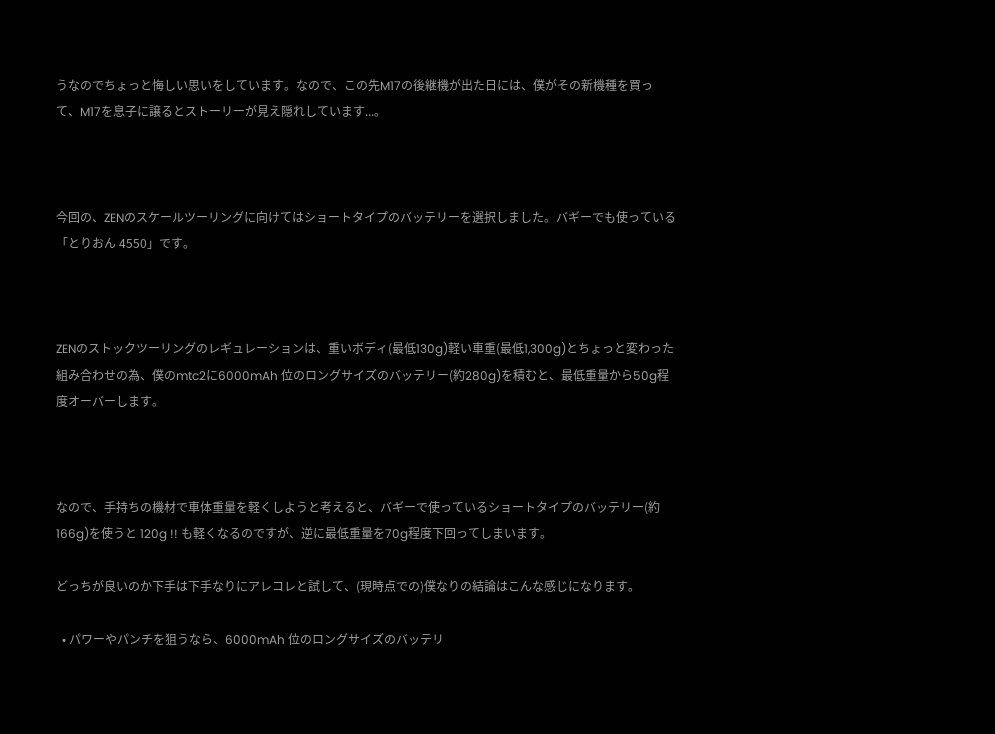うなのでちょっと悔しい思いをしています。なので、この先M17の後継機が出た日には、僕がその新機種を買って、M17を息子に譲るとストーリーが見え隠れしています...。



今回の、ZENのスケールツーリングに向けてはショートタイプのバッテリーを選択しました。バギーでも使っている「とりおん 4550」です。



ZENのストックツーリングのレギュレーションは、重いボディ(最低130g)軽い車重(最低1,300g)とちょっと変わった組み合わせの為、僕のmtc2に6000mAh 位のロングサイズのバッテリー(約280g)を積むと、最低重量から50g程度オーバーします。



なので、手持ちの機材で車体重量を軽くしようと考えると、バギーで使っているショートタイプのバッテリー(約166g)を使うと 120g !! も軽くなるのですが、逆に最低重量を70g程度下回ってしまいます。

どっちが良いのか下手は下手なりにアレコレと試して、(現時点での)僕なりの結論はこんな感じになります。

  • パワーやパンチを狙うなら、6000mAh 位のロングサイズのバッテリ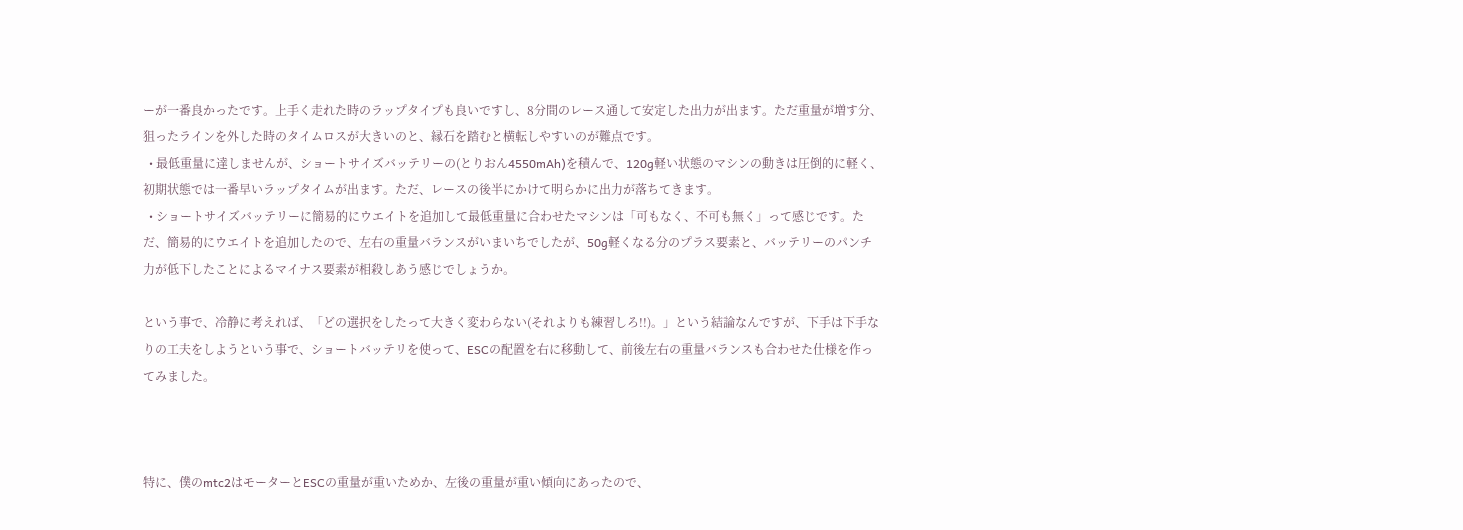ーが一番良かったです。上手く走れた時のラップタイプも良いですし、8分間のレース通して安定した出力が出ます。ただ重量が増す分、狙ったラインを外した時のタイムロスが大きいのと、縁石を踏むと横転しやすいのが難点です。
  • 最低重量に達しませんが、ショートサイズバッテリーの(とりおん4550mAh)を積んで、120g軽い状態のマシンの動きは圧倒的に軽く、初期状態では一番早いラップタイムが出ます。ただ、レースの後半にかけて明らかに出力が落ちてきます。
  • ショートサイズバッテリーに簡易的にウエイトを追加して最低重量に合わせたマシンは「可もなく、不可も無く」って感じです。ただ、簡易的にウエイトを追加したので、左右の重量バランスがいまいちでしたが、50g軽くなる分のプラス要素と、バッテリーのパンチ力が低下したことによるマイナス要素が相殺しあう感じでしょうか。

という事で、冷静に考えれば、「どの選択をしたって大きく変わらない(それよりも練習しろ!!)。」という結論なんですが、下手は下手なりの工夫をしようという事で、ショートバッテリを使って、ESCの配置を右に移動して、前後左右の重量バランスも合わせた仕様を作ってみました。



特に、僕のmtc2はモーターとESCの重量が重いためか、左後の重量が重い傾向にあったので、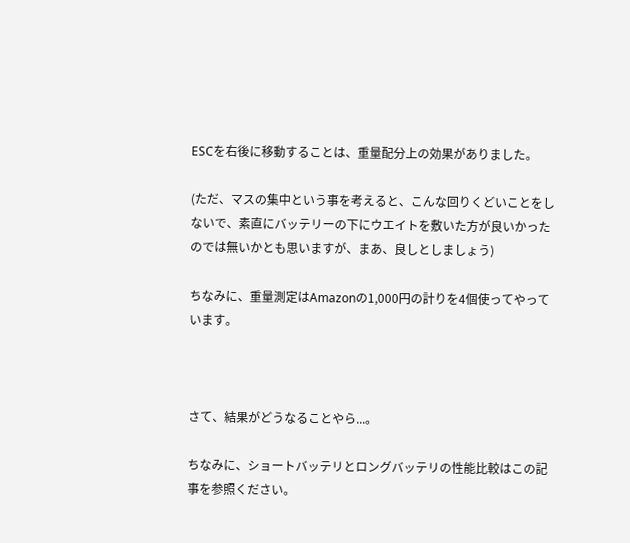ESCを右後に移動することは、重量配分上の効果がありました。

(ただ、マスの集中という事を考えると、こんな回りくどいことをしないで、素直にバッテリーの下にウエイトを敷いた方が良いかったのでは無いかとも思いますが、まあ、良しとしましょう)

ちなみに、重量測定はAmazonの1,000円の計りを4個使ってやっています。



さて、結果がどうなることやら...。

ちなみに、ショートバッテリとロングバッテリの性能比較はこの記事を参照ください。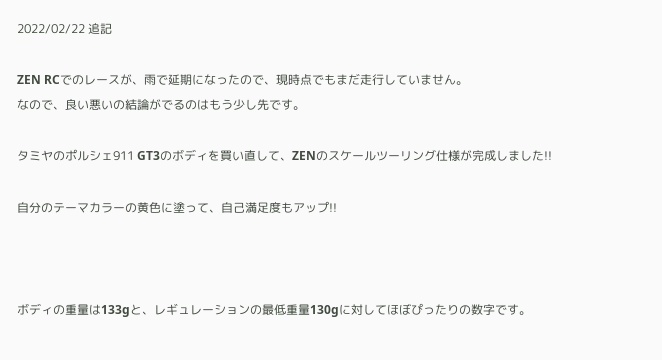2022/02/22 追記

ZEN RCでのレースが、雨で延期になったので、現時点でもまだ走行していません。
なので、良い悪いの結論がでるのはもう少し先です。

タミヤのポルシェ911 GT3のボディを買い直して、ZENのスケールツーリング仕様が完成しました!!

自分のテーマカラーの黄色に塗って、自己満足度もアップ!!



ボディの重量は133gと、レギュレーションの最低重量130gに対してほぼぴったりの数字です。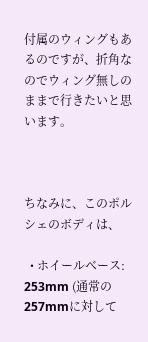付属のウィングもあるのですが、折角なのでウィング無しのままで行きたいと思います。



ちなみに、このポルシェのボディは、

  • ホイールベース: 253mm (通常の257mmに対して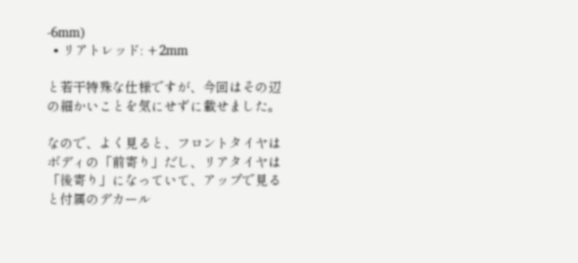-6mm)
  • リアトレッド: +2mm

と若干特殊な仕様ですが、今回はその辺の細かいことを気にせずに載せました。

なので、よく見ると、フロントタイヤはボディの「前寄り」だし、リアタイヤは「後寄り」になっていて、アップで見ると付属のデカール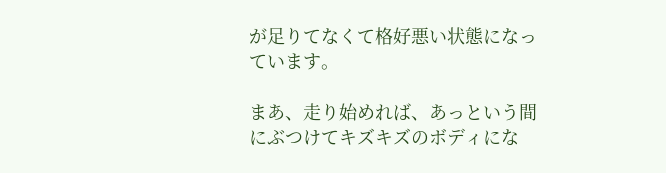が足りてなくて格好悪い状態になっています。

まあ、走り始めれば、あっという間にぶつけてキズキズのボディにな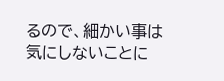るので、細かい事は気にしないことに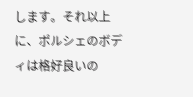します。それ以上に、ポルシェのボディは格好良いの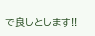で良しとします!!